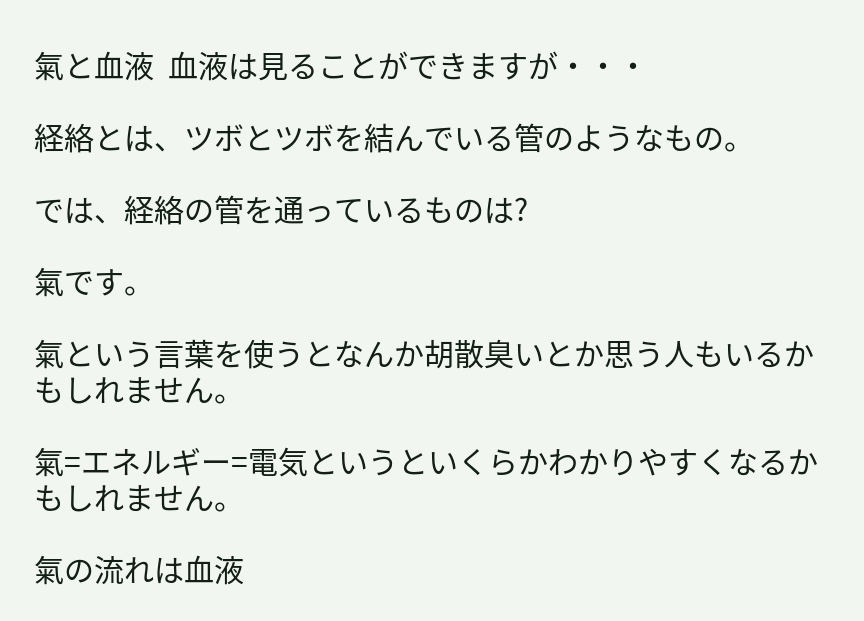氣と血液  血液は見ることができますが・・・

経絡とは、ツボとツボを結んでいる管のようなもの。

では、経絡の管を通っているものは?

氣です。

氣という言葉を使うとなんか胡散臭いとか思う人もいるかもしれません。

氣=エネルギー=電気というといくらかわかりやすくなるかもしれません。

氣の流れは血液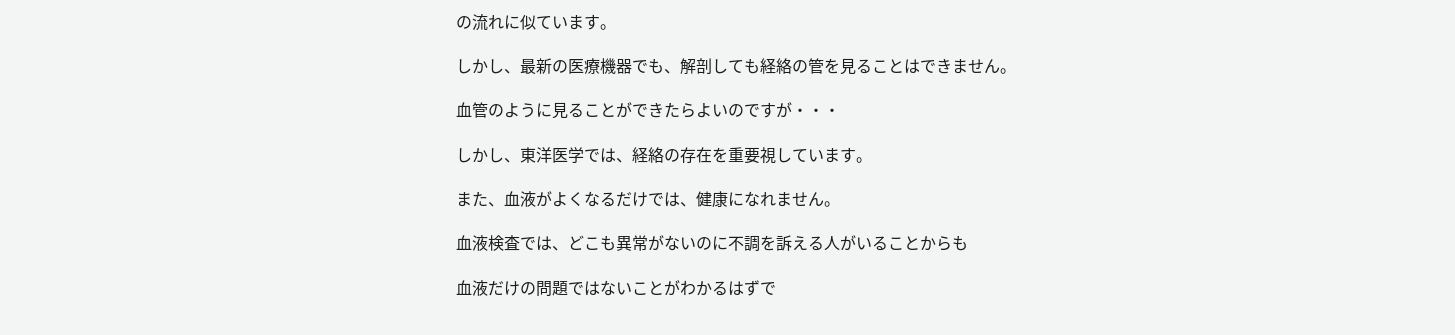の流れに似ています。

しかし、最新の医療機器でも、解剖しても経絡の管を見ることはできません。

血管のように見ることができたらよいのですが・・・

しかし、東洋医学では、経絡の存在を重要視しています。

また、血液がよくなるだけでは、健康になれません。

血液検査では、どこも異常がないのに不調を訴える人がいることからも

血液だけの問題ではないことがわかるはずで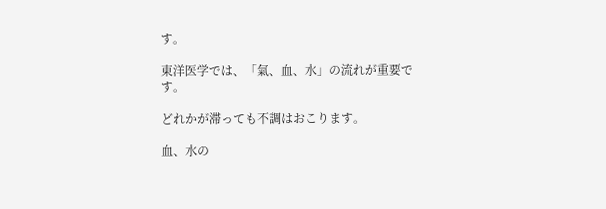す。

東洋医学では、「氣、血、水」の流れが重要です。

どれかが滞っても不調はおこります。

血、水の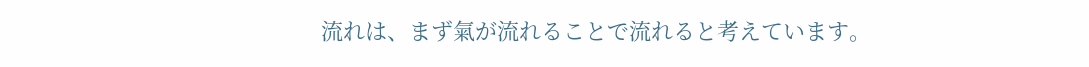流れは、まず氣が流れることで流れると考えています。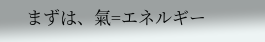まずは、氣=エネルギー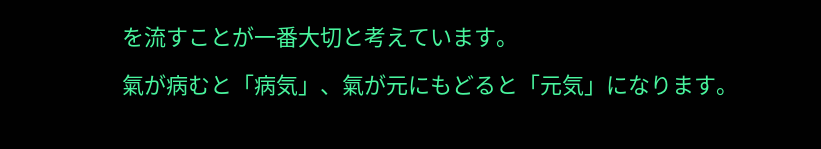を流すことが一番大切と考えています。

氣が病むと「病気」、氣が元にもどると「元気」になります。